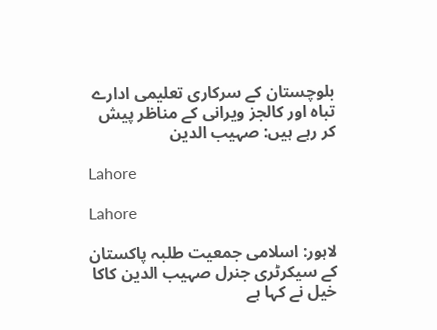بلوچستان کے سرکاری تعلیمی ادارے تباہ اور کالجز ویرانی کے مناظر پیش کر رہے ہیں: صہیب الدین

Lahore

Lahore

لاہور: اسلامی جمعیت طلبہ پاکستان کے سیکرٹری جنرل صہیب الدین کاکا خیل نے کہا ہے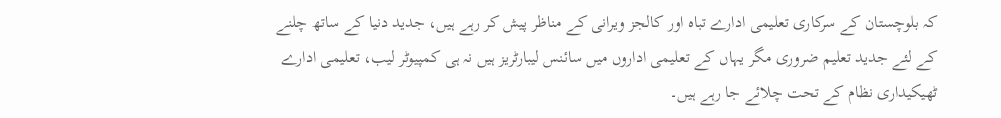کہ بلوچستان کے سرکاری تعلیمی ادارے تباہ اور کالجز ویرانی کے مناظر پیش کر رہے ہیں، جدید دنیا کے ساتھ چلنے کے لئے جدید تعلیم ضروری مگر یہاں کے تعلیمی اداروں میں سائنس لیبارٹریز ہیں نہ ہی کمپیوٹر لیب، تعلیمی ادارے ٹھیکیداری نظام کے تحت چلائے جا رہے ہیں۔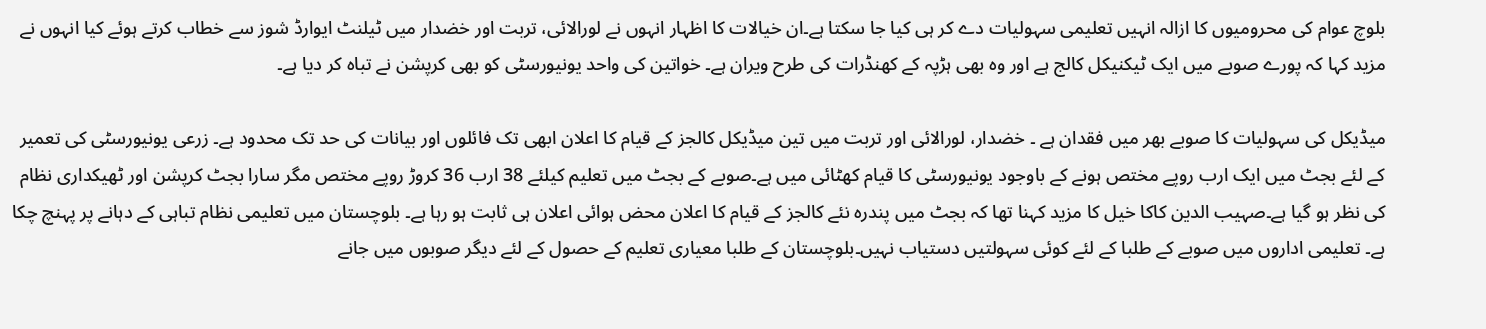بلوچ عوام کی محرومیوں کا ازالہ انہیں تعلیمی سہولیات دے کر ہی کیا جا سکتا ہے۔ان خیالات کا اظہار انہوں نے لورالائی، تربت اور خضدار میں ٹیلنٹ ایوارڈ شوز سے خطاب کرتے ہوئے کیا انہوں نے مزید کہا کہ پورے صوبے میں ایک ٹیکنیکل کالج ہے اور وہ بھی ہڑپہ کے کھنڈرات کی طرح ویران ہے۔ خواتین کی واحد یونیورسٹی کو بھی کرپشن نے تباہ کر دیا ہے۔

میڈیکل کی سہولیات کا صوبے بھر میں فقدان ہے ۔ خضدار، لورالائی اور تربت میں تین میڈیکل کالجز کے قیام کا اعلان ابھی تک فائلوں اور بیانات کی حد تک محدود ہے۔ زرعی یونیورسٹی کی تعمیر کے لئے بجٹ میں ایک ارب روپے مختص ہونے کے باوجود یونیورسٹی کا قیام کھٹائی میں ہے۔صوبے کے بجٹ میں تعلیم کیلئے 38 ارب 36 کروڑ روپے مختص مگر سارا بجٹ کرپشن اور ٹھیکداری نظام کی نظر ہو گیا ہے۔صہیب الدین کاکا خیل کا مزید کہنا تھا کہ بجٹ میں پندرہ نئے کالجز کے قیام کا اعلان محض ہوائی اعلان ہی ثابت ہو رہا ہے۔ بلوچستان میں تعلیمی نظام تباہی کے دہانے پر پہنچ چکا ہے۔ تعلیمی اداروں میں صوبے کے طلبا کے لئے کوئی سہولتیں دستیاب نہیں۔بلوچستان کے طلبا معیاری تعلیم کے حصول کے لئے دیگر صوبوں میں جانے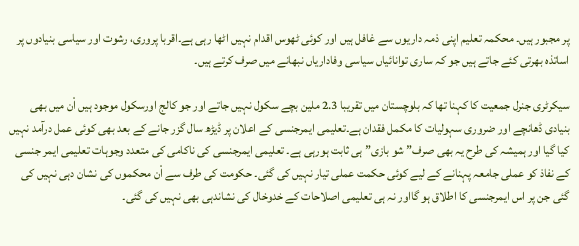پر مجبور ہیں۔ محکمہ تعلیم اپنی ذمہ داریوں سے غافل ہیں اور کوئی ٹھوس اقدام نہیں اٹھا رہی ہے۔اقربا پروری، رشوت اور سیاسی بنیادوں پر اساتذہ بھرتی کئے جاتے ہیں جو کہ ساری توانائیاں سیاسی وفاداریاں نبھانے میں صرف کرتے ہیں۔

سیکرٹری جنرل جمعیت کا کہنا تھا کہ بلوچستان میں تقریبا 2.3 ملین بچے سکول نہیں جاتے اور جو کالج اورسکول موجود ہیں اْن میں بھی بنیادی ڈھانچے اور ضروری سہولیات کا مکمل فقدان ہے۔تعلیمی ایمرجنسی کے اعلان پر ڈیڑھ سال گزر جانے کے بعد بھی کوئی عمل درآمد نہیں کیا گیا اور ہمیشہ کی طرح یہ بھی صرف” شو بازی” ہی ثابت ہورہی ہے۔ تعلیمی ایمرجنسی کی ناکامی کی متعدد وجوہات تعلیمی ایمر جنسی کے نفاذ کو عملی جامعہ پہنانے کے لیے کوئی حکمت عملی تیار نہیں کی گئی۔ حکومت کی طرف سے اْن محکموں کی نشان دہی نہیں کی گئی جن پر اس ایمرجنسی کا اطلاق ہو گااور نہ ہی تعلیمی اصلاحات کے خدوخال کی نشاندہی بھی نہیں کی گئی۔